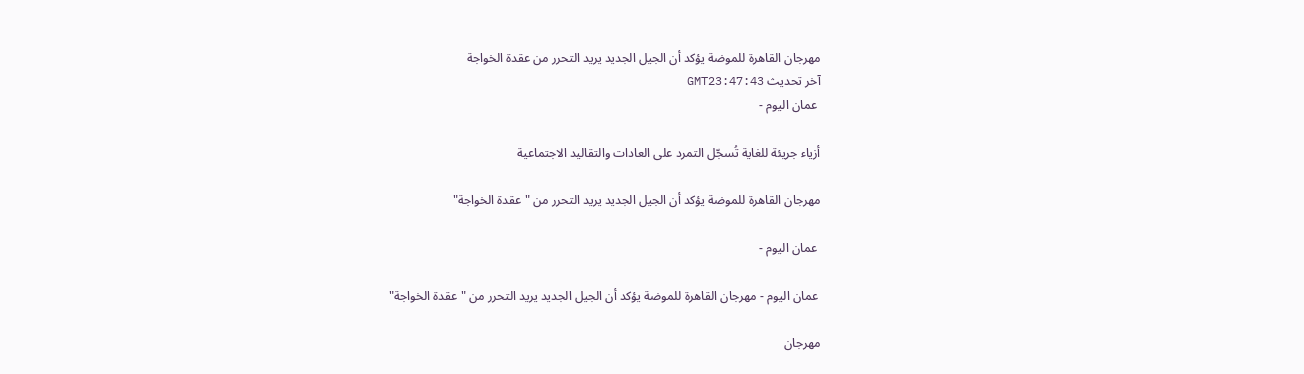مهرجان القاهرة للموضة يؤكد أن الجيل الجديد يريد التحرر من عقدة الخواجة
آخر تحديث GMT23:47:43
 عمان اليوم -

أزياء جريئة للغاية تُسجّل التمرد على العادات والتقاليد الاجتماعية

مهرجان القاهرة للموضة يؤكد أن الجيل الجديد يريد التحرر من "عقدة الخواجة"

 عمان اليوم -

 عمان اليوم - مهرجان القاهرة للموضة يؤكد أن الجيل الجديد يريد التحرر من "عقدة الخواجة"

مهرجان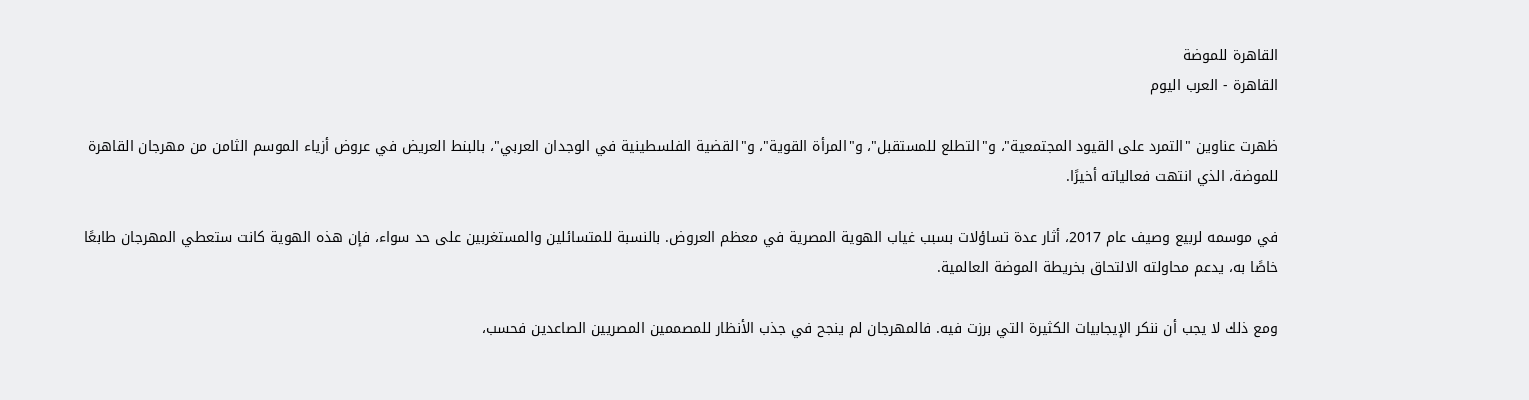القاهرة للموضة
القاهرة - العرب اليوم

ظهرت عناوين "التمرد على القيود المجتمعية"، و"التطلع للمستقبل"، و"المرأة القوية"، و"القضية الفلسطينية في الوجدان العربي"، بالبنط العريض في عروض أزياء الموسم الثامن من مهرجان القاهرة للموضة، الذي انتهت فعالياته أخيرًا.

في موسمه لربيع وصيف عام 2017، أثار عدة تساؤلات بسبب غياب الهوية المصرية في معظم العروض. بالنسبة للمتسائلين والمستغربين على حد سواء، فإن هذه الهوية كانت ستعطي المهرجان طابعًا خاصًا به، يدعم محاولته الالتحاق بخريطة الموضة العالمية.

ومع ذلك لا يجب أن ننكر الإيجابيات الكثيرة التي برزت فيه. فالمهرجان لم ينجح في جذب الأنظار للمصممين المصريين الصاعدين فحسب،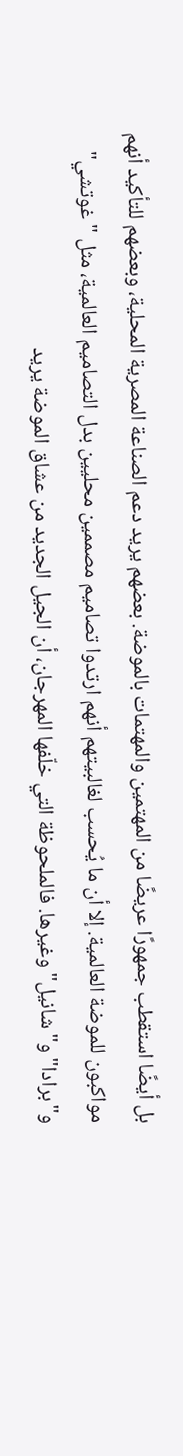بل أيضًا استقطب جمهورًا عريضًا من المهتمين والمهتمات بالموضة. بعضهم يريد دعم الصناعة المصرية المحلية، وبعضهم للتأكيد أنهم مواكبون للموضة العالمية. إلا أن ما يُحسب لغالبيتهم أنهم ارتدوا تصاميم مصممين محليين بدل التصاميم العالمية، مثل "غوتشي" و"برادا" و"شانيل" وغيرها. فالملحوظة التي خلّفها المهرجان، أن الجيل الجديد من عشاق الموضة يريد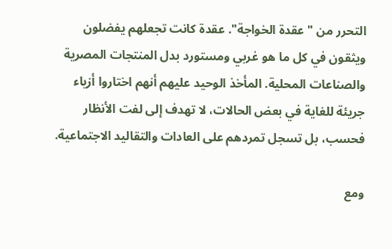التحرر من "عقدة الخواجة". عقدة كانت تجعلهم يفضلون ويثقون في كل ما هو غربي ومستورد بدل المنتجات المصرية والصناعات المحلية. المأخذ الوحيد عليهم أنهم اختاروا أزياء جريئة للغاية في بعض الحالات، لا تهدف إلى لفت الأنظار فحسب، بل تسجل تمردهم على العادات والتقاليد الاجتماعية.

ومع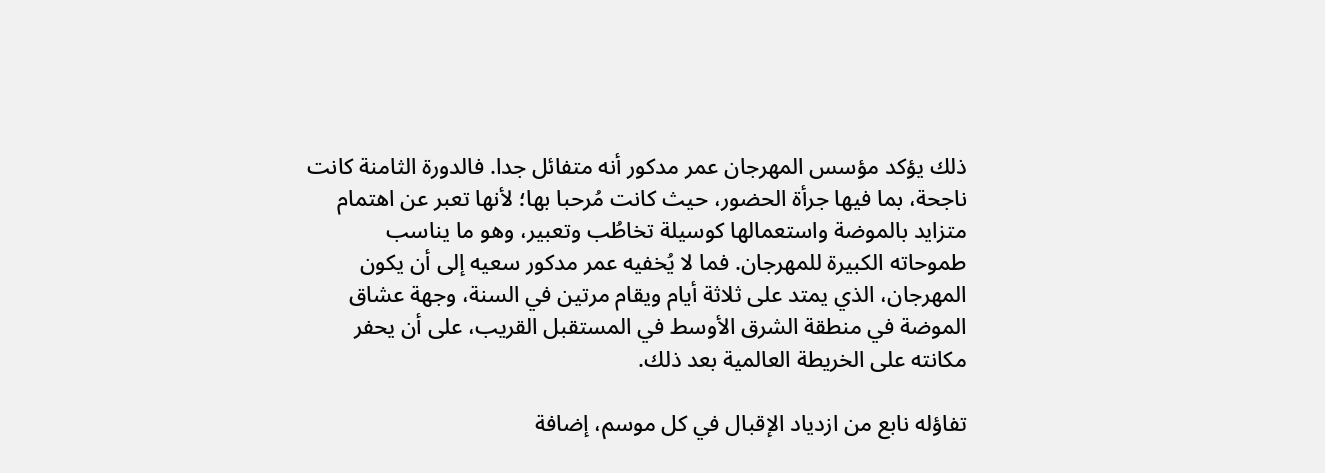ذلك يؤكد مؤسس المهرجان عمر مدكور أنه متفائل جدا. فالدورة الثامنة كانت ناجحة، بما فيها جرأة الحضور، حيث كانت مُرحبا بها؛ لأنها تعبر عن اهتمام متزايد بالموضة واستعمالها كوسيلة تخاطُب وتعبير، وهو ما يناسب طموحاته الكبيرة للمهرجان. فما لا يُخفيه عمر مدكور سعيه إلى أن يكون المهرجان، الذي يمتد على ثلاثة أيام ويقام مرتين في السنة، وجهة عشاق الموضة في منطقة الشرق الأوسط في المستقبل القريب، على أن يحفر مكانته على الخريطة العالمية بعد ذلك.

تفاؤله نابع من ازدياد الإقبال في كل موسم، إضافة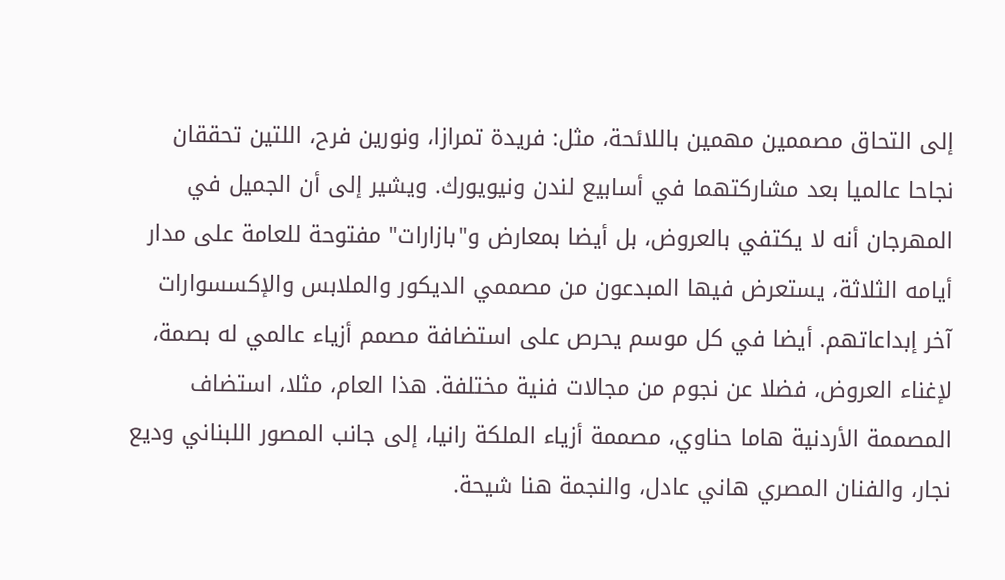إلى التحاق مصممين مهمين باللائحة، مثل: فريدة تمرازا، ونورين فرح، اللتين تحققان نجاحا عالميا بعد مشاركتهما في أسابيع لندن ونيويورك. ويشير إلى أن الجميل في المهرجان أنه لا يكتفي بالعروض، بل أيضا بمعارض و"بازارات" مفتوحة للعامة على مدار أيامه الثلاثة، يستعرض فيها المبدعون من مصممي الديكور والملابس والإكسسوارات آخر إبداعاتهم. أيضا في كل موسم يحرص على استضافة مصمم أزياء عالمي له بصمة، لإغناء العروض، فضلا عن نجوم من مجالات فنية مختلفة. هذا العام، مثلا، استضاف المصممة الأردنية هاما حناوي، مصممة أزياء الملكة رانيا، إلى جانب المصور اللبناني وديع نجار، والفنان المصري هاني عادل، والنجمة هنا شيحة.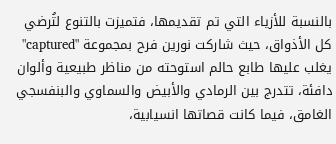بالنسبة للأزياء التي تم تقديمها، فتميزت بالتنوع لتُرضي كل الأذواق، حيث شاركت نورين فرح بمجموعة "captured" يغلب عليها طابع حالم استوحته من مناظر طبيعية وألوان دافئة، تتدرج بين الرمادي والأبيض والسماوي والبنفسجي الغامق، فيما كانت قصاتها انسيابية،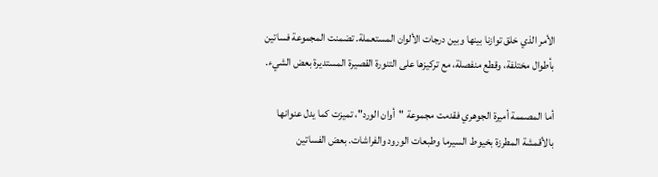الأمر الذي خلق توازنا بينها وبين درجات الألوان المستعملة. تضمنت المجموعة فساتين بأطوال مختلفة، وقطع منفصلة، مع تركيزها على التنورة القصيرة المستديرة بعض الشيء.

أما المصممة أميرة الجوهري فقدمت مجموعة "أوان الورد"، تميزت كما يدل عنوانها بالأقمشة المطرزة بخيوط السيرما وطبعات الورود والفراشات. بعض الفساتين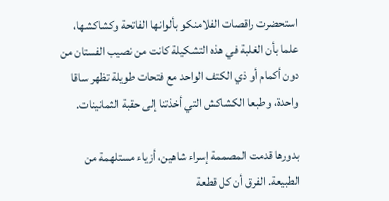استحضرت راقصات الفلامنكو بألوانها الفاتحة وكشاكشها، علما بأن الغلبة في هذه التشكيلة كانت من نصيب الفستان من دون أكمام أو ذي الكتف الواحد مع فتحات طويلة تظهر ساقا واحدة، وطبعا الكشاكش التي أخذتنا إلى حقبة الثمانينات.

بدورها قدمت المصممة إسراء شاهين، أزياء مستلهمة من الطبيعة. الفرق أن كل قطعة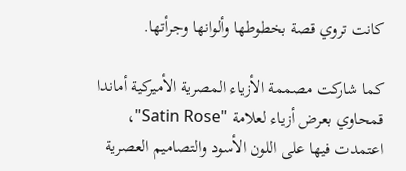كانت تروي قصة بخطوطها وألوانها وجرأتها.

كما شاركت مصممة الأزياء المصرية الأميركية أماندا قمحاوي بعرض أزياء لعلامة "Satin Rose"، اعتمدت فيها على اللون الأسود والتصاميم العصرية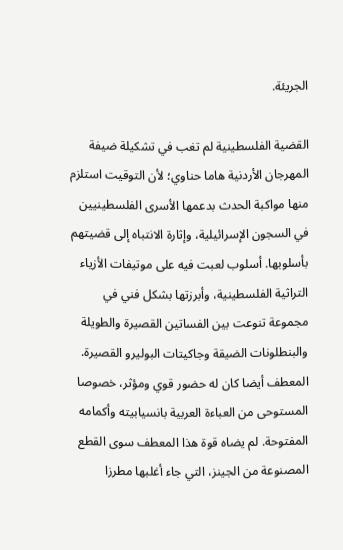الجريئة.

القضية الفلسطينية لم تغب في تشكيلة ضيفة المهرجان الأردنية هاما حناوي؛ لأن التوقيت استلزم منها مواكبة الحدث بدعمها الأسرى الفلسطينيين في السجون الإسرائيلية، وإثارة الانتباه إلى قضيتهم بأسلوبها. أسلوب لعبت فيه على موتيفات الأزياء التراثية الفلسطينية، وأبرزتها بشكل فني في مجموعة تنوعت بين الفساتين القصيرة والطويلة والبنطلونات الضيقة وجاكيتات البوليرو القصيرة. المعطف أيضا كان له حضور قوي ومؤثر، خصوصا المستوحى من العباءة العربية بانسيابيته وأكمامه المفتوحة. لم يضاه قوة هذا المعطف سوى القطع المصنوعة من الجينز، التي جاء أغلبها مطرزا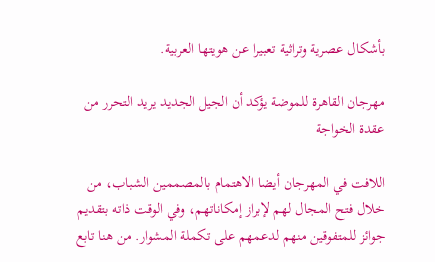بأشكال عصرية وتراثية تعبيرا عن هويتها العربية.

مهرجان القاهرة للموضة يؤكد أن الجيل الجديد يريد التحرر من عقدة الخواجة

اللافت في المهرجان أيضا الاهتمام بالمصممين الشباب، من خلال فتح المجال لهم لإبراز إمكاناتهم، وفي الوقت ذاته بتقديم جوائز للمتفوقين منهم لدعمهم على تكملة المشوار. من هنا تابع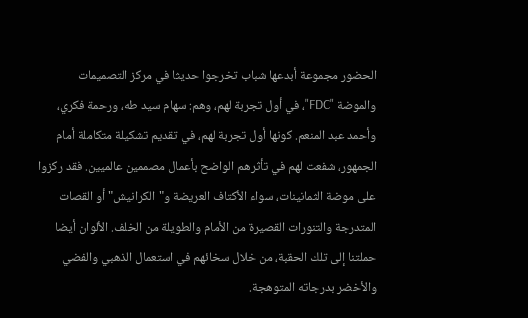الحضور مجموعة أبدعها شباب تخرجوا حديثا في مركز التصميمات والموضة "FDC"، في أول تجربة لهم، وهم: سهام سيد طه، ورحمة فكري، وأحمد عبد المنعم. كونها أول تجربة لهم، في تقديم تشكيلة متكاملة أمام الجمهور، شفعت لهم في تأثرهم الواضح بأعمال مصممين عالميين. فقد ركزوا على موضة الثمانينات، سواء الأكتاف العريضة و"الكرانيش" أو القصات المتدرجة والتنورات القصيرة من الأمام والطويلة من الخلف. الألوان أيضا حملتنا إلى تلك الحقبة، من خلال سخائهم في استعمال الذهبي والفضي والأخضر بدرجاته المتوهجة.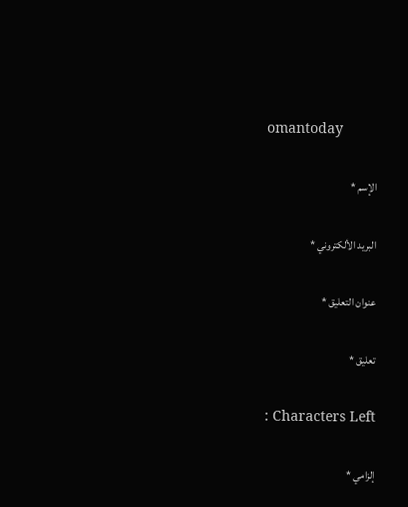omantoday

الإسم *

البريد الألكتروني *

عنوان التعليق *

تعليق *

: Characters Left

إلزامي *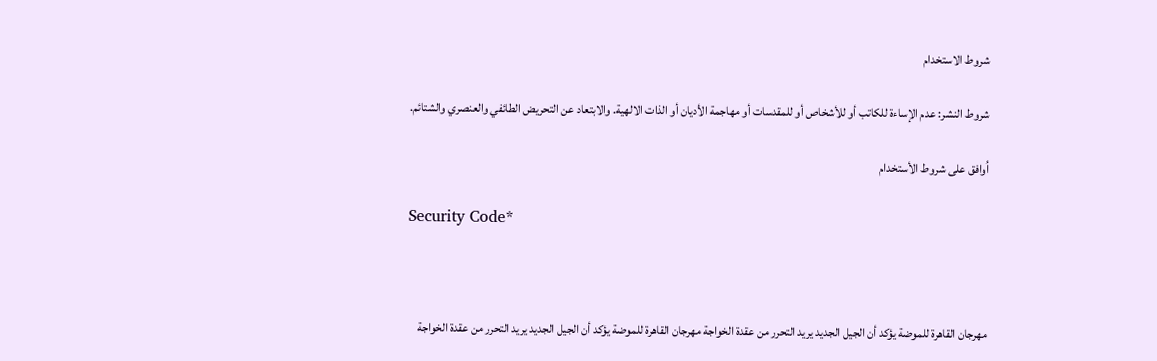شروط الاستخدام

شروط النشر: عدم الإساءة للكاتب أو للأشخاص أو للمقدسات أو مهاجمة الأديان أو الذات الالهية. والابتعاد عن التحريض الطائفي والعنصري والشتائم.

اُوافق على شروط الأستخدام

Security Code*



مهرجان القاهرة للموضة يؤكد أن الجيل الجديد يريد التحرر من عقدة الخواجة مهرجان القاهرة للموضة يؤكد أن الجيل الجديد يريد التحرر من عقدة الخواجة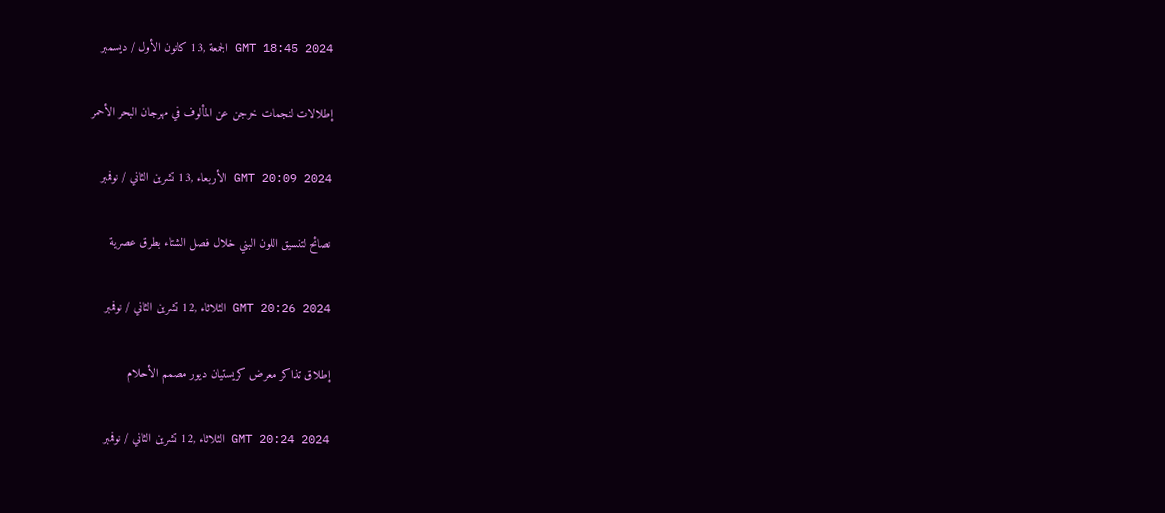GMT 18:45 2024 الجمعة ,13 كانون الأول / ديسمبر

إطلالات لنجمات خرجن عن المألوف في مهرجان البحر الأحمر

GMT 20:09 2024 الأربعاء ,13 تشرين الثاني / نوفمبر

نصائح لتنسيق اللون البني خلال فصل الشتاء بطرق عصرية

GMT 20:26 2024 الثلاثاء ,12 تشرين الثاني / نوفمبر

إطلاق تذاكر معرض كريستيان ديور مصمم الأحلام

GMT 20:24 2024 الثلاثاء ,12 تشرين الثاني / نوفمبر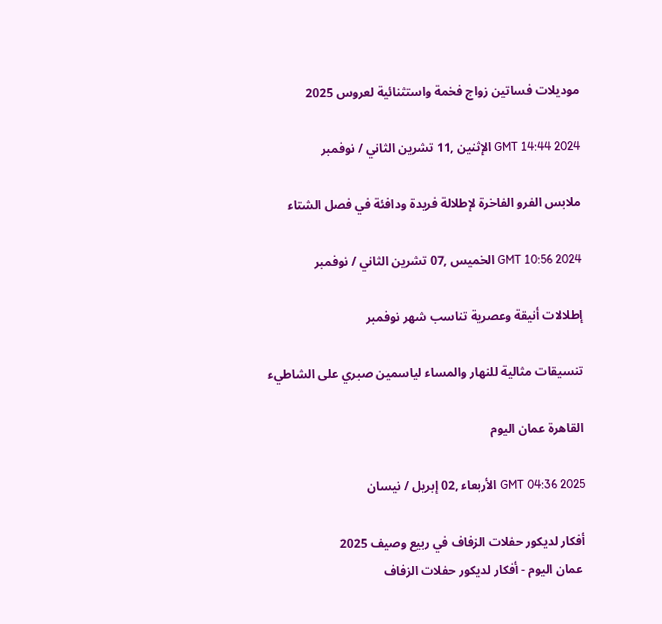موديلات فساتين زواج فخمة واستثنائية لعروس 2025

GMT 14:44 2024 الإثنين ,11 تشرين الثاني / نوفمبر

ملابس الفرو الفاخرة لإطلالة فريدة ودافئة في فصل الشتاء

GMT 10:56 2024 الخميس ,07 تشرين الثاني / نوفمبر

إطلالات أنيقة وعصرية تناسب شهر نوفمبر

تنسيقات مثالية للنهار والمساء لياسمين صبري على الشاطيء

القاهرة عمان اليوم

GMT 04:36 2025 الأربعاء ,02 إبريل / نيسان

أفكار لديكور حفلات الزفاف في ربيع وصيف 2025
 عمان اليوم - أفكار لديكور حفلات الزفاف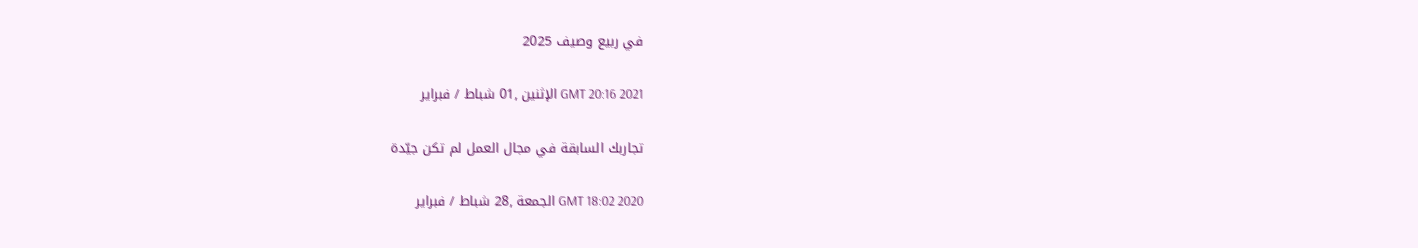في ربيع وصيف 2025

GMT 20:16 2021 الإثنين ,01 شباط / فبراير

تجاربك السابقة في مجال العمل لم تكن جيّدة

GMT 18:02 2020 الجمعة ,28 شباط / فبراير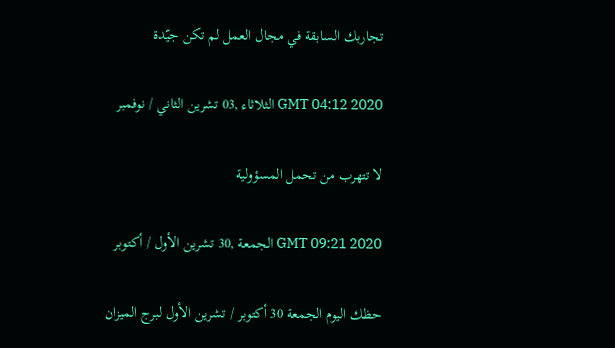تجاربك السابقة في مجال العمل لم تكن جيّدة

GMT 04:12 2020 الثلاثاء ,03 تشرين الثاني / نوفمبر

لا تتهرب من تحمل المسؤولية

GMT 09:21 2020 الجمعة ,30 تشرين الأول / أكتوبر

حظك اليوم الجمعة 30 أكتوبر / تشرين الأول لبرج الميزان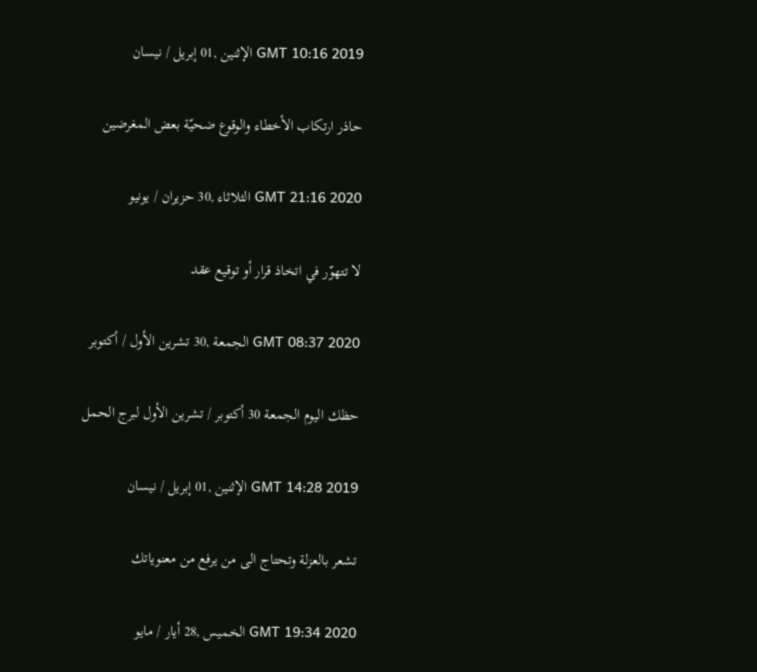GMT 10:16 2019 الإثنين ,01 إبريل / نيسان

حاذر ارتكاب الأخطاء والوقوع ضحيّة بعض المغرضين

GMT 21:16 2020 الثلاثاء ,30 حزيران / يونيو

لا تتهوّر في اتخاذ قرار أو توقيع عقد

GMT 08:37 2020 الجمعة ,30 تشرين الأول / أكتوبر

حظك اليوم الجمعة 30 أكتوبر / تشرين الأول لبرج الحمل

GMT 14:28 2019 الإثنين ,01 إبريل / نيسان

تشعر بالعزلة وتحتاج الى من يرفع من معنوياتك

GMT 19:34 2020 الخميس ,28 أيار / مايو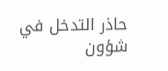حاذر التدخل في شؤون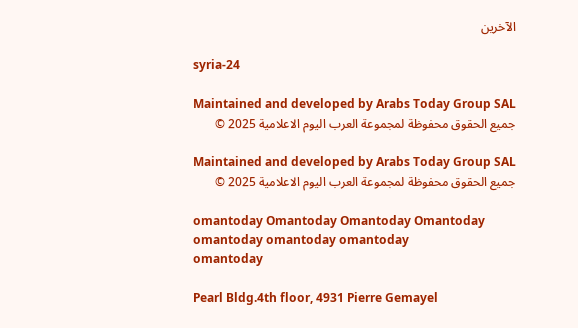الآخرين

syria-24

Maintained and developed by Arabs Today Group SAL
جميع الحقوق محفوظة لمجموعة العرب اليوم الاعلامية 2025 ©

Maintained and developed by Arabs Today Group SAL
جميع الحقوق محفوظة لمجموعة العرب اليوم الاعلامية 2025 ©

omantoday Omantoday Omantoday Omantoday
omantoday omantoday omantoday
omantoday

Pearl Bldg.4th floor, 4931 Pierre Gemayel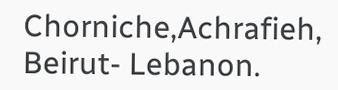Chorniche,Achrafieh, Beirut- Lebanon.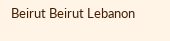Beirut Beirut Lebanon